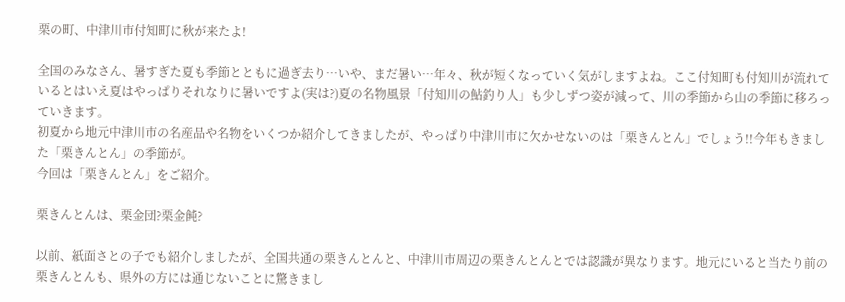栗の町、中津川市付知町に秋が来たよ!

全国のみなさん、暑すぎた夏も季節とともに過ぎ去り…いや、まだ暑い…年々、秋が短くなっていく気がしますよね。ここ付知町も付知川が流れているとはいえ夏はやっぱりそれなりに暑いですよ(実は?)夏の名物風景「付知川の鮎釣り人」も少しずつ姿が減って、川の季節から山の季節に移ろっていきます。
初夏から地元中津川市の名産品や名物をいくつか紹介してきましたが、やっぱり中津川市に欠かせないのは「栗きんとん」でしょう!!今年もきました「栗きんとん」の季節が。
今回は「栗きんとん」をご紹介。

栗きんとんは、栗金団?栗金飩?

以前、紙面さとの子でも紹介しましたが、全国共通の栗きんとんと、中津川市周辺の栗きんとんとでは認識が異なります。地元にいると当たり前の栗きんとんも、県外の方には通じないことに驚きまし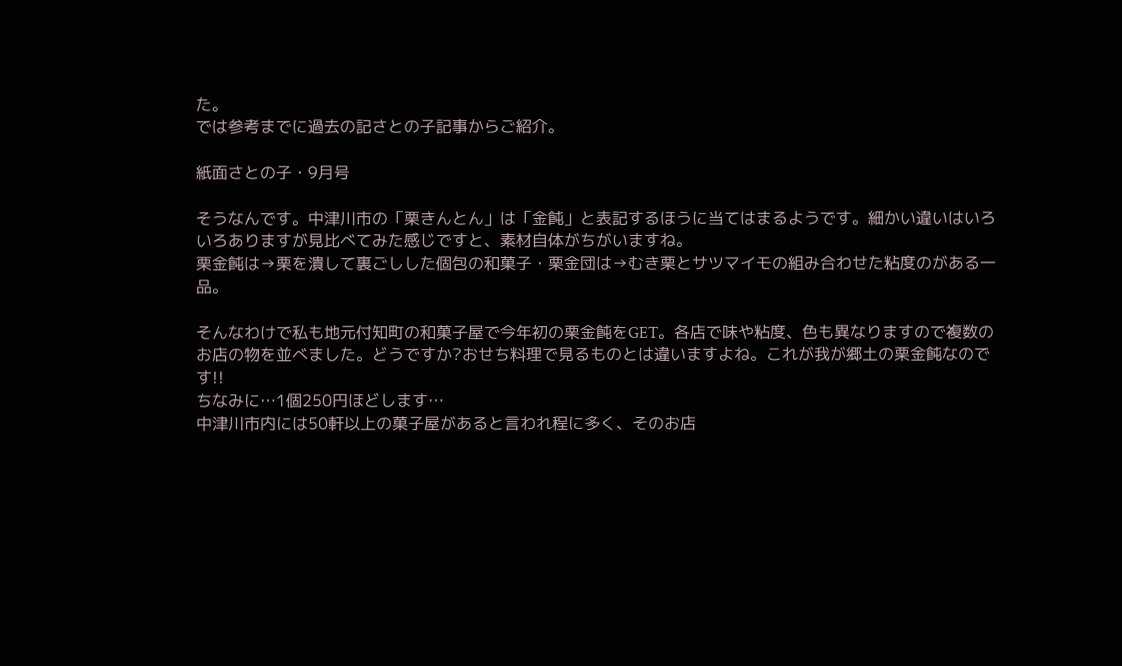た。
では参考までに過去の記さとの子記事からご紹介。

紙面さとの子・9月号

そうなんです。中津川市の「栗きんとん」は「金飩」と表記するほうに当てはまるようです。細かい違いはいろいろありますが見比べてみた感じですと、素材自体がちがいますね。
栗金飩は→栗を潰して裏ごしした個包の和菓子・栗金団は→むき栗とサツマイモの組み合わせた粘度のがある一品。

そんなわけで私も地元付知町の和菓子屋で今年初の栗金飩をGET。各店で味や粘度、色も異なりますので複数のお店の物を並べました。どうですか?おせち料理で見るものとは違いますよね。これが我が郷土の栗金飩なのです!!
ちなみに…1個250円ほどします…
中津川市内には50軒以上の菓子屋があると言われ程に多く、そのお店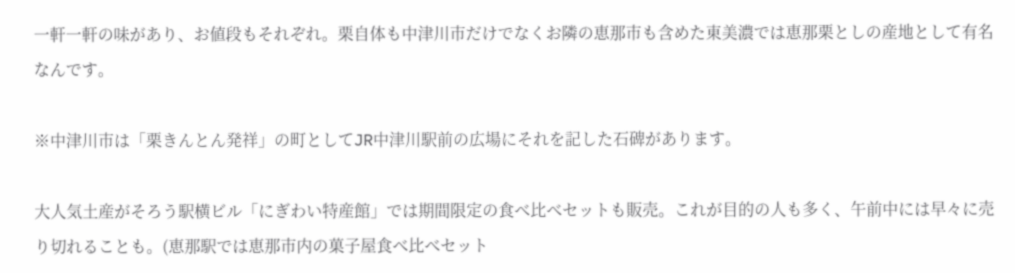一軒一軒の味があり、お値段もそれぞれ。栗自体も中津川市だけでなくお隣の恵那市も含めた東美濃では恵那栗としの産地として有名なんです。

※中津川市は「栗きんとん発祥」の町としてJR中津川駅前の広場にそれを記した石碑があります。

大人気土産がそろう駅横ビル「にぎわい特産館」では期間限定の食べ比べセットも販売。これが目的の人も多く、午前中には早々に売り切れることも。(恵那駅では恵那市内の菓子屋食べ比べセット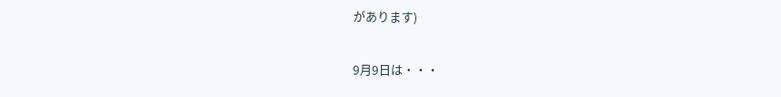があります)

9月9日は・・・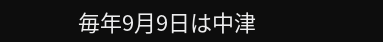毎年9月9日は中津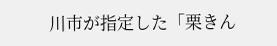川市が指定した「栗きん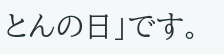とんの日」です。